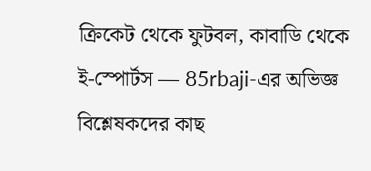ক্রিকেট থেকে ফুটবল, কাবাডি থেকে ই-স্পোর্টস — 85rbaji-এর অভিজ্ঞ বিশ্লেষকদের কাছ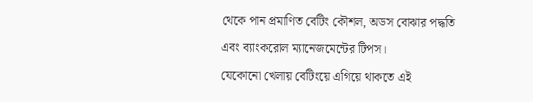থেকে পান প্রমাণিত বেটিং কৌশল, অডস বোঝার পদ্ধতি এবং ব্যাংকরোল ম্যানেজমেন্টের টিপস।
যেকোনো খেলায় বেটিংয়ে এগিয়ে থাকতে এই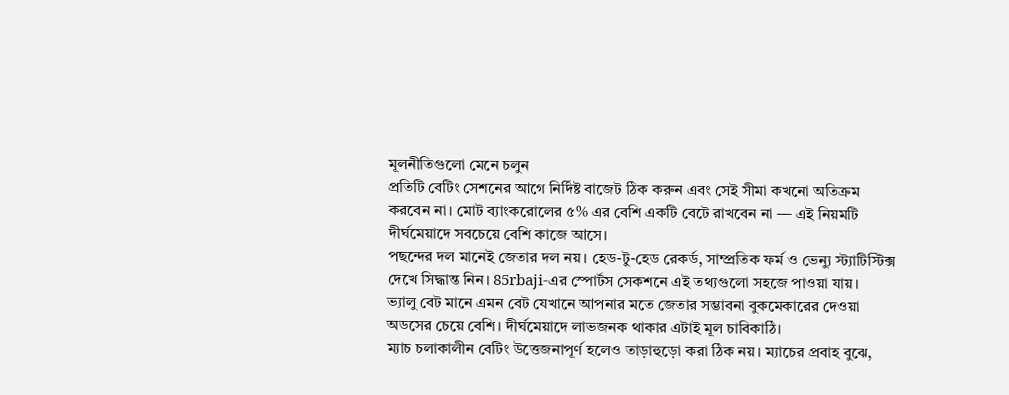মূলনীতিগুলো মেনে চলুন
প্রতিটি বেটিং সেশনের আগে নির্দিষ্ট বাজেট ঠিক করুন এবং সেই সীমা কখনো অতিক্রম করবেন না। মোট ব্যাংকরোলের ৫% এর বেশি একটি বেটে রাখবেন না — এই নিয়মটি দীর্ঘমেয়াদে সবচেয়ে বেশি কাজে আসে।
পছন্দের দল মানেই জেতার দল নয়। হেড-টু-হেড রেকর্ড, সাম্প্রতিক ফর্ম ও ভেন্যু স্ট্যাটিস্টিক্স দেখে সিদ্ধান্ত নিন। 85rbaji-এর স্পোর্টস সেকশনে এই তথ্যগুলো সহজে পাওয়া যায়।
ভ্যালু বেট মানে এমন বেট যেখানে আপনার মতে জেতার সম্ভাবনা বুকমেকারের দেওয়া অডসের চেয়ে বেশি। দীর্ঘমেয়াদে লাভজনক থাকার এটাই মূল চাবিকাঠি।
ম্যাচ চলাকালীন বেটিং উত্তেজনাপূর্ণ হলেও তাড়াহুড়ো করা ঠিক নয়। ম্যাচের প্রবাহ বুঝে,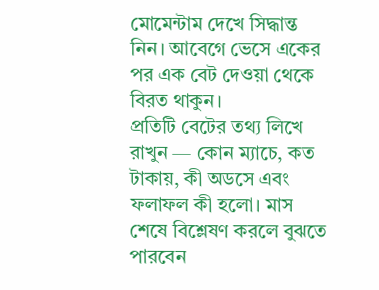মোমেন্টাম দেখে সিদ্ধান্ত নিন। আবেগে ভেসে একের পর এক বেট দেওয়া থেকে বিরত থাকুন।
প্রতিটি বেটের তথ্য লিখে রাখুন — কোন ম্যাচে, কত টাকায়, কী অডসে এবং ফলাফল কী হলো। মাস শেষে বিশ্লেষণ করলে বুঝতে পারবেন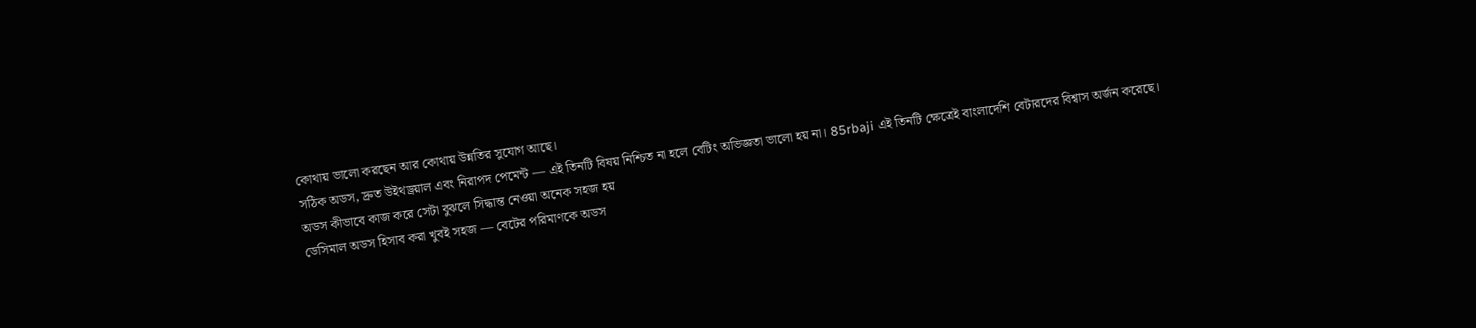কোথায় ভালো করছেন আর কোথায় উন্নতির সুযোগ আছে।
সঠিক অডস, দ্রুত উইথড্রয়াল এবং নিরাপদ পেমেন্ট — এই তিনটি বিষয় নিশ্চিত না হলে বেটিং অভিজ্ঞতা ভালো হয় না। 85rbaji এই তিনটি ক্ষেত্রেই বাংলাদেশি বেটারদের বিশ্বাস অর্জন করেছে।
অডস কীভাবে কাজ করে সেটা বুঝলে সিদ্ধান্ত নেওয়া অনেক সহজ হয়
ডেসিমাল অডস হিসাব করা খুবই সহজ — বেটের পরিমাণকে অডস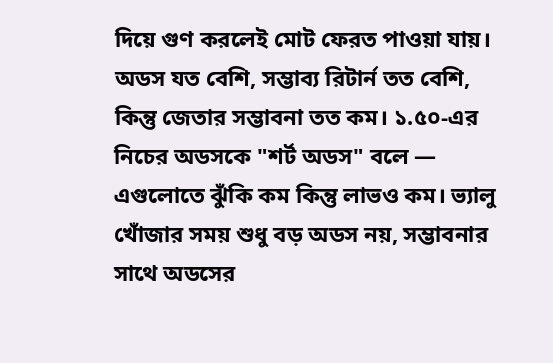দিয়ে গুণ করলেই মোট ফেরত পাওয়া যায়। অডস যত বেশি, সম্ভাব্য রিটার্ন তত বেশি, কিন্তু জেতার সম্ভাবনা তত কম। ১.৫০-এর নিচের অডসকে "শর্ট অডস" বলে — এগুলোতে ঝুঁকি কম কিন্তু লাভও কম। ভ্যালু খোঁজার সময় শুধু বড় অডস নয়, সম্ভাবনার সাথে অডসের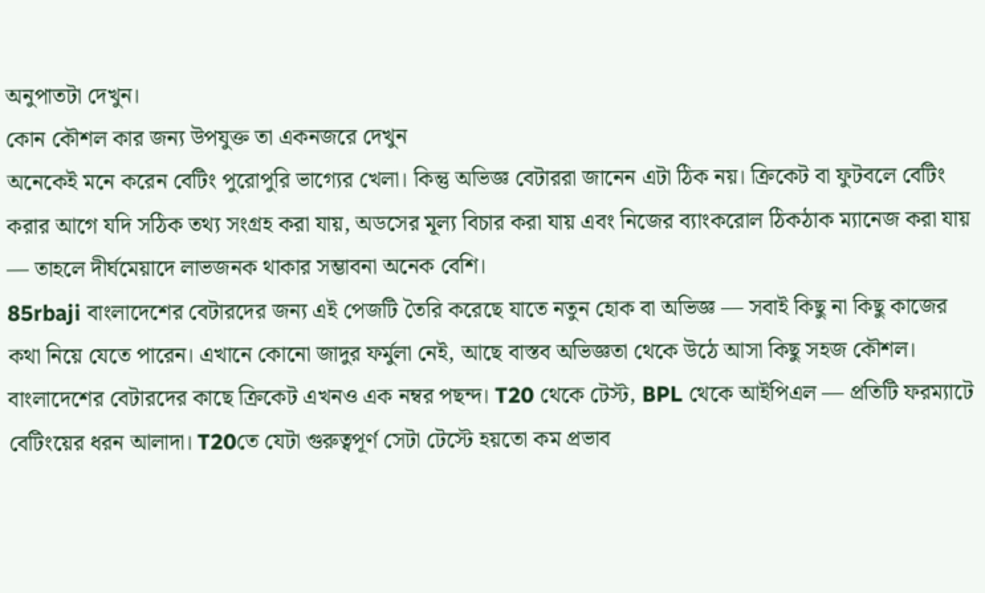অনুপাতটা দেখুন।
কোন কৌশল কার জন্য উপযুক্ত তা একনজরে দেখুন
অনেকেই মনে করেন বেটিং পুরোপুরি ভাগ্যের খেলা। কিন্তু অভিজ্ঞ বেটাররা জানেন এটা ঠিক নয়। ক্রিকেট বা ফুটবলে বেটিং করার আগে যদি সঠিক তথ্য সংগ্রহ করা যায়, অডসের মূল্য বিচার করা যায় এবং নিজের ব্যাংকরোল ঠিকঠাক ম্যানেজ করা যায় — তাহলে দীর্ঘমেয়াদে লাভজনক থাকার সম্ভাবনা অনেক বেশি।
85rbaji বাংলাদেশের বেটারদের জন্য এই পেজটি তৈরি করেছে যাতে নতুন হোক বা অভিজ্ঞ — সবাই কিছু না কিছু কাজের কথা নিয়ে যেতে পারেন। এখানে কোনো জাদুর ফর্মুলা নেই, আছে বাস্তব অভিজ্ঞতা থেকে উঠে আসা কিছু সহজ কৌশল।
বাংলাদেশের বেটারদের কাছে ক্রিকেট এখনও এক নম্বর পছন্দ। T20 থেকে টেস্ট, BPL থেকে আইপিএল — প্রতিটি ফরম্যাটে বেটিংয়ের ধরন আলাদা। T20তে যেটা গুরুত্বপূর্ণ সেটা টেস্টে হয়তো কম প্রভাব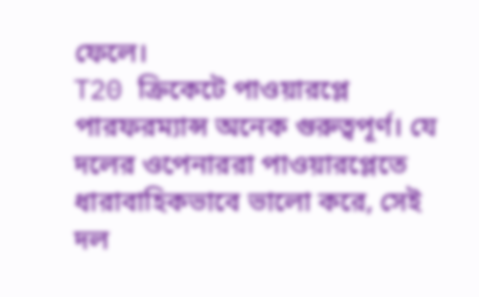ফেলে।
T20 ক্রিকেটে পাওয়ারপ্লে পারফরম্যান্স অনেক গুরুত্বপূর্ণ। যে দলের ওপেনাররা পাওয়ারপ্লেতে ধারাবাহিকভাবে ভালো করে, সেই দল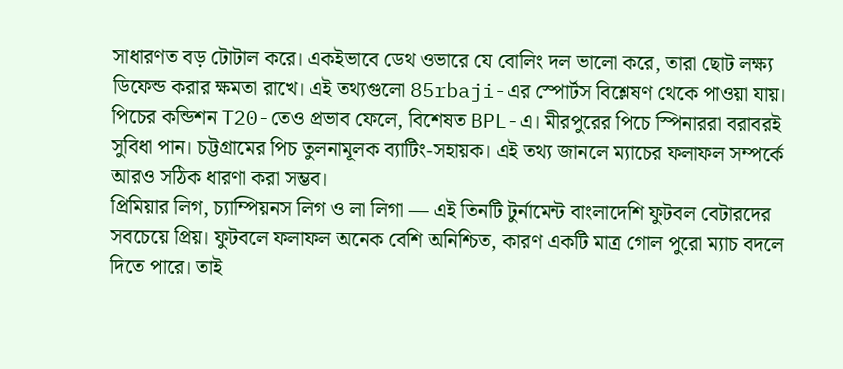সাধারণত বড় টোটাল করে। একইভাবে ডেথ ওভারে যে বোলিং দল ভালো করে, তারা ছোট লক্ষ্য ডিফেন্ড করার ক্ষমতা রাখে। এই তথ্যগুলো 85rbaji-এর স্পোর্টস বিশ্লেষণ থেকে পাওয়া যায়।
পিচের কন্ডিশন T20-তেও প্রভাব ফেলে, বিশেষত BPL-এ। মীরপুরের পিচে স্পিনাররা বরাবরই সুবিধা পান। চট্টগ্রামের পিচ তুলনামূলক ব্যাটিং-সহায়ক। এই তথ্য জানলে ম্যাচের ফলাফল সম্পর্কে আরও সঠিক ধারণা করা সম্ভব।
প্রিমিয়ার লিগ, চ্যাম্পিয়নস লিগ ও লা লিগা — এই তিনটি টুর্নামেন্ট বাংলাদেশি ফুটবল বেটারদের সবচেয়ে প্রিয়। ফুটবলে ফলাফল অনেক বেশি অনিশ্চিত, কারণ একটি মাত্র গোল পুরো ম্যাচ বদলে দিতে পারে। তাই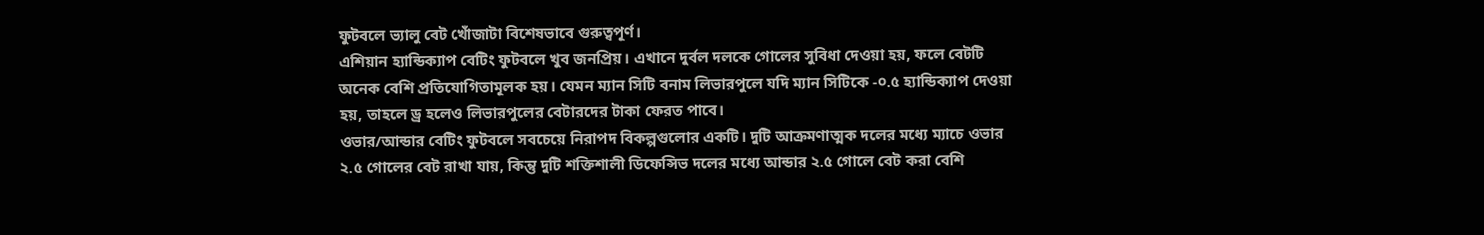ফুটবলে ভ্যালু বেট খোঁজাটা বিশেষভাবে গুরুত্বপূর্ণ।
এশিয়ান হ্যান্ডিক্যাপ বেটিং ফুটবলে খুব জনপ্রিয়। এখানে দুর্বল দলকে গোলের সুবিধা দেওয়া হয়, ফলে বেটটি অনেক বেশি প্রতিযোগিতামূলক হয়। যেমন ম্যান সিটি বনাম লিভারপুলে যদি ম্যান সিটিকে -০.৫ হ্যান্ডিক্যাপ দেওয়া হয়, তাহলে ড্র হলেও লিভারপুলের বেটারদের টাকা ফেরত পাবে।
ওভার/আন্ডার বেটিং ফুটবলে সবচেয়ে নিরাপদ বিকল্পগুলোর একটি। দুটি আক্রমণাত্মক দলের মধ্যে ম্যাচে ওভার ২.৫ গোলের বেট রাখা যায়, কিন্তু দুটি শক্তিশালী ডিফেন্সিভ দলের মধ্যে আন্ডার ২.৫ গোলে বেট করা বেশি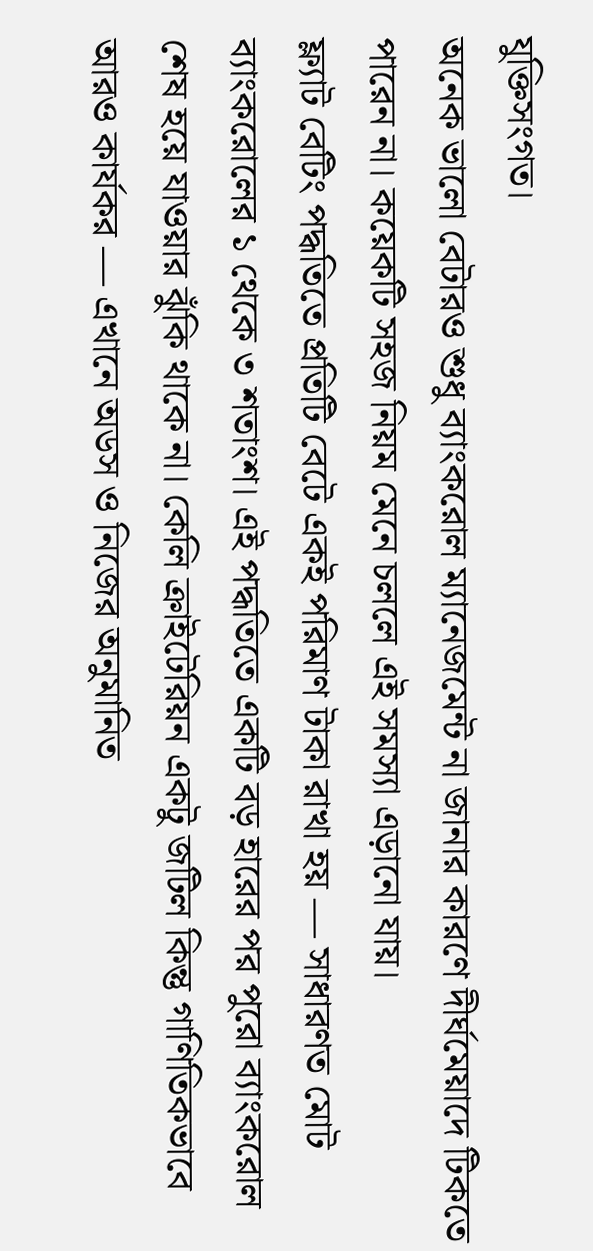যুক্তিসংগত।
অনেক ভালো বেটারও শুধু ব্যাংকরোল ম্যানেজমেন্ট না জানার কারণে দীর্ঘমেয়াদে টিকতে পারেন না। কয়েকটি সহজ নিয়ম মেনে চললে এই সমস্যা এড়ানো যায়।
ফ্ল্যাট বেটিং পদ্ধতিতে প্রতিটি বেটে একই পরিমাণ টাকা রাখা হয় — সাধারণত মোট ব্যাংকরোলের ১ থেকে ৩ শতাংশ। এই পদ্ধতিতে একটি বড় হারের পর পুরো ব্যাংকরোল শেষ হয়ে যাওয়ার ঝুঁকি থাকে না। কেলি ক্রাইটেরিয়ন একটু জটিল কিন্তু গাণিতিকভাবে আরও কার্যকর — এখানে অডস ও নিজের অনুমানিত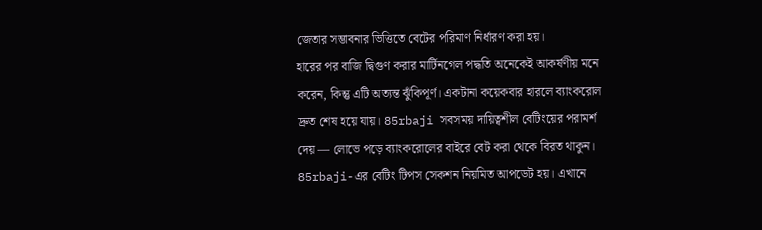জেতার সম্ভাবনার ভিত্তিতে বেটের পরিমাণ নির্ধারণ করা হয়।
হারের পর বাজি দ্বিগুণ করার মার্টিনগেল পদ্ধতি অনেকেই আকর্ষণীয় মনে করেন, কিন্তু এটি অত্যন্ত ঝুঁকিপূর্ণ। একটানা কয়েকবার হারলে ব্যাংকরোল দ্রুত শেষ হয়ে যায়। 85rbaji সবসময় দায়িত্বশীল বেটিংয়ের পরামর্শ দেয় — লোভে পড়ে ব্যাংকরোলের বাইরে বেট করা থেকে বিরত থাকুন।
85rbaji-এর বেটিং টিপস সেকশন নিয়মিত আপডেট হয়। এখানে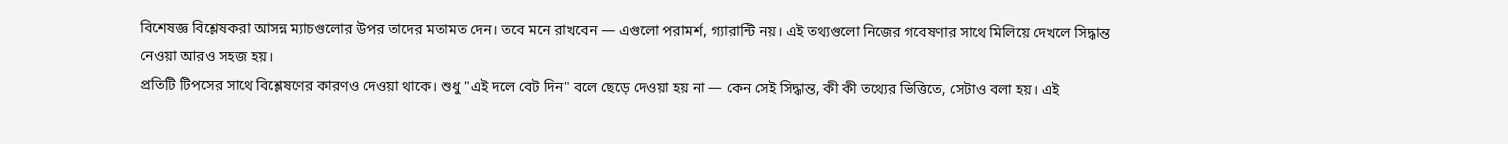বিশেষজ্ঞ বিশ্লেষকরা আসন্ন ম্যাচগুলোর উপর তাদের মতামত দেন। তবে মনে রাখবেন — এগুলো পরামর্শ, গ্যারান্টি নয়। এই তথ্যগুলো নিজের গবেষণার সাথে মিলিয়ে দেখলে সিদ্ধান্ত নেওয়া আরও সহজ হয়।
প্রতিটি টিপসের সাথে বিশ্লেষণের কারণও দেওয়া থাকে। শুধু "এই দলে বেট দিন" বলে ছেড়ে দেওয়া হয় না — কেন সেই সিদ্ধান্ত, কী কী তথ্যের ভিত্তিতে, সেটাও বলা হয়। এই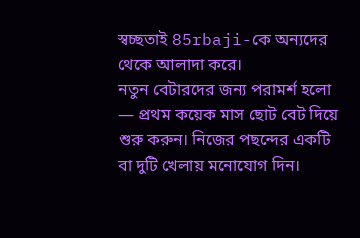স্বচ্ছতাই 85rbaji-কে অন্যদের থেকে আলাদা করে।
নতুন বেটারদের জন্য পরামর্শ হলো — প্রথম কয়েক মাস ছোট বেট দিয়ে শুরু করুন। নিজের পছন্দের একটি বা দুটি খেলায় মনোযোগ দিন।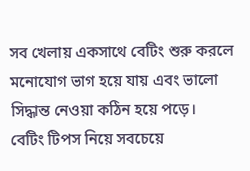সব খেলায় একসাথে বেটিং শুরু করলে মনোযোগ ভাগ হয়ে যায় এবং ভালো সিদ্ধান্ত নেওয়া কঠিন হয়ে পড়ে।
বেটিং টিপস নিয়ে সবচেয়ে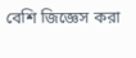বেশি জিজ্ঞেস করা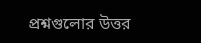প্রশ্নগুলোর উত্তর